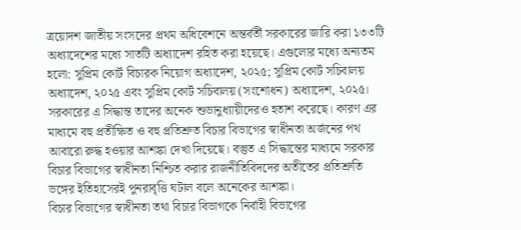ত্রয়োদশ জাতীয় সংসদের প্রথম অধিবেশনে অন্তর্বর্তী সরকারের জারি করা ১৩৩টি অধ্যাদেশের মধ্যে সাতটি অধ্যাদেশ রহিত করা হয়েছে। এগুলোর মধ্যে অন্যতম হলো: সুপ্রিম কোর্ট বিচারক নিয়োগ অধ্যাদেশ, ২০২৫; সুপ্রিম কোর্ট সচিবালয় অধ্যাদেশ, ২০২৫ এবং সুপ্রিম কোর্ট সচিবালয় (সংশোধন) অধ্যাদেশ, ২০২৫। সরকারের এ সিদ্ধান্ত তাদের অনেক শুভানুধ্যায়ীদেরও হতাশ করেছে। কারণ এর মাধ্যমে বহু প্রতীক্ষিত ও বহু প্রতিশ্রুত বিচার বিভাগের স্বাধীনতা অর্জনের পথ আবারো রুদ্ধ হওয়ার আশঙ্কা দেখা দিয়েছে। বস্তুত এ সিদ্ধান্তের মাধ্যমে সরকার বিচার বিভাগের স্বাধীনতা নিশ্চিত করার রাজনীতিবিদদের অতীতের প্রতিশ্রুতি ভঙ্গের ইতিহাসেরই পুনরাবৃত্তি ঘটাল বলে অনেকের আশঙ্কা।
বিচার বিভাগের স্বাধীনতা তথা বিচার বিভাগকে নির্বাহী বিভাগের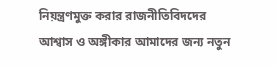নিয়ন্ত্রণমুক্ত করার রাজনীতিবিদদের আশ্বাস ও অঙ্গীকার আমাদের জন্য নতুন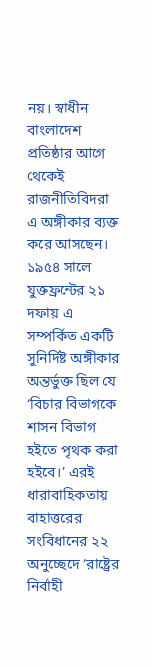নয়। স্বাধীন বাংলাদেশ প্রতিষ্ঠার আগে থেকেই রাজনীতিবিদরা এ অঙ্গীকার ব্যক্ত করে আসছেন। ১৯৫৪ সালে যুক্তফ্রন্টের ২১ দফায় এ সম্পর্কিত একটি সুনির্দিষ্ট অঙ্গীকার অন্তর্ভুক্ত ছিল যে ‘বিচার বিভাগকে শাসন বিভাগ হইতে পৃথক করা হইবে।’ এরই ধারাবাহিকতায় বাহাত্তরের সংবিধানের ২২ অনুচ্ছেদে ‘রাষ্ট্রের নির্বাহী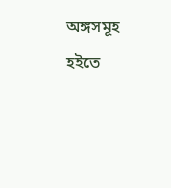অঙ্গসমূহ হইতে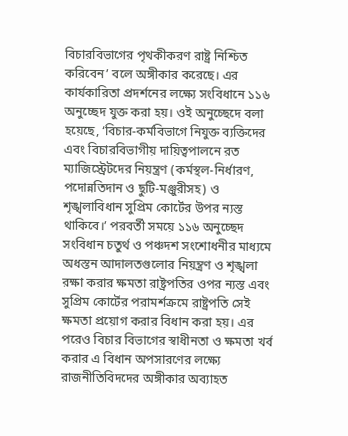বিচারবিভাগের পৃথকীকরণ রাষ্ট্র নিশ্চিত করিবেন’ বলে অঙ্গীকার করেছে। এর কার্যকারিতা প্রদর্শনের লক্ষ্যে সংবিধানে ১১৬ অনুচ্ছেদ যুক্ত করা হয়। ওই অনুচ্ছেদে বলা হয়েছে, ‘বিচার-কর্মবিভাগে নিযুক্ত ব্যক্তিদের এবং বিচারবিভাগীয় দায়িত্বপালনে রত ম্যাজিস্ট্রেটদের নিয়ন্ত্রণ (কর্মস্থল-নির্ধারণ, পদোন্নতিদান ও ছুটি-মঞ্জুরীসহ) ও শৃঙ্খলাবিধান সুপ্রিম কোর্টের উপর ন্যস্ত থাকিবে।’ পরবর্তী সময়ে ১১৬ অনুচ্ছেদ সংবিধান চতুর্থ ও পঞ্চদশ সংশোধনীর মাধ্যমে অধস্তন আদালতগুলোর নিয়ন্ত্রণ ও শৃঙ্খলা রক্ষা করার ক্ষমতা রাষ্ট্রপতির ওপর ন্যস্ত এবং সুপ্রিম কোর্টের পরামর্শক্রমে রাষ্ট্রপতি সেই ক্ষমতা প্রয়োগ করার বিধান করা হয়। এর পরেও বিচার বিভাগের স্বাধীনতা ও ক্ষমতা খর্ব করার এ বিধান অপসারণের লক্ষ্যে রাজনীতিবিদদের অঙ্গীকার অব্যাহত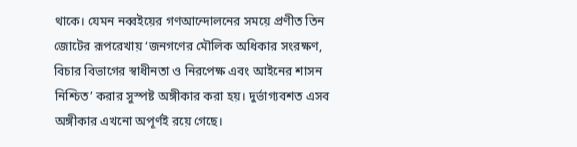থাকে। যেমন নব্বইয়ের গণআন্দোলনের সময়ে প্রণীত তিন জোটের রূপরেখায় ‘জনগণের মৌলিক অধিকার সংরক্ষণ, বিচার বিভাগের স্বাধীনতা ও নিরপেক্ষ এবং আইনের শাসন নিশ্চিত’ করার সুস্পষ্ট অঙ্গীকার করা হয়। দুর্ভাগ্যবশত এসব অঙ্গীকার এখনো অপূর্ণই রয়ে গেছে।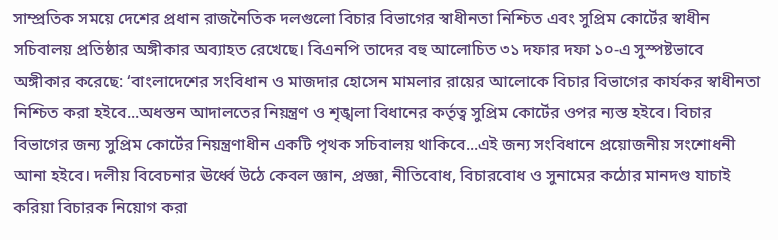সাম্প্রতিক সময়ে দেশের প্রধান রাজনৈতিক দলগুলো বিচার বিভাগের স্বাধীনতা নিশ্চিত এবং সুপ্রিম কোর্টের স্বাধীন সচিবালয় প্রতিষ্ঠার অঙ্গীকার অব্যাহত রেখেছে। বিএনপি তাদের বহু আলোচিত ৩১ দফার দফা ১০-এ সুস্পষ্টভাবে অঙ্গীকার করেছে: ‘বাংলাদেশের সংবিধান ও মাজদার হোসেন মামলার রায়ের আলোকে বিচার বিভাগের কার্যকর স্বাধীনতা নিশ্চিত করা হইবে...অধস্তন আদালতের নিয়ন্ত্রণ ও শৃঙ্খলা বিধানের কর্তৃত্ব সুপ্রিম কোর্টের ওপর ন্যস্ত হইবে। বিচার বিভাগের জন্য সুপ্রিম কোর্টের নিয়ন্ত্রণাধীন একটি পৃথক সচিবালয় থাকিবে...এই জন্য সংবিধানে প্রয়োজনীয় সংশোধনী আনা হইবে। দলীয় বিবেচনার ঊর্ধ্বে উঠে কেবল জ্ঞান, প্রজ্ঞা, নীতিবোধ, বিচারবোধ ও সুনামের কঠোর মানদণ্ড যাচাই করিয়া বিচারক নিয়োগ করা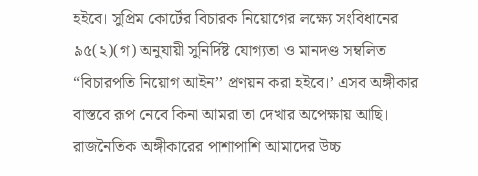হইবে। সুপ্রিম কোর্টের বিচারক নিয়োগের লক্ষ্যে সংবিধানের ৯৫(২)(গ) অনুযায়ী সুনির্দিষ্ট যোগ্যতা ও মানদণ্ড সম্বলিত “বিচারপতি নিয়োগ আইন’’ প্রণয়ন করা হইবে।’ এসব অঙ্গীকার বাস্তবে রূপ নেবে কিনা আমরা তা দেখার অপেক্ষায় আছি।
রাজনৈতিক অঙ্গীকারের পাশাপাশি আমাদের উচ্চ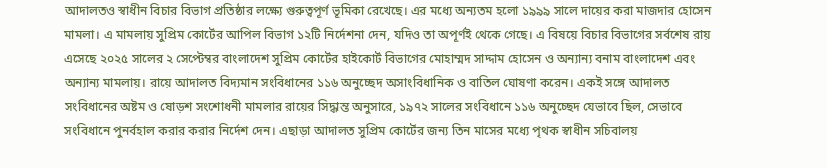আদালতও স্বাধীন বিচার বিভাগ প্রতিষ্ঠার লক্ষ্যে গুরুত্বপূর্ণ ভূমিকা রেখেছে। এর মধ্যে অন্যতম হলো ১৯৯৯ সালে দায়ের করা মাজদার হোসেন মামলা। এ মামলায় সুপ্রিম কোর্টের আপিল বিভাগ ১২টি নির্দেশনা দেন, যদিও তা অপূর্ণই থেকে গেছে। এ বিষয়ে বিচার বিভাগের সর্বশেষ রায় এসেছে ২০২৫ সালের ২ সেপ্টেম্বর বাংলাদেশ সুপ্রিম কোর্টের হাইকোর্ট বিভাগের মোহাম্মদ সাদ্দাম হোসেন ও অন্যান্য বনাম বাংলাদেশ এবং অন্যান্য মামলায়। রায়ে আদালত বিদ্যমান সংবিধানের ১১৬ অনুচ্ছেদ অসাংবিধানিক ও বাতিল ঘোষণা করেন। একই সঙ্গে আদালত সংবিধানের অষ্টম ও ষোড়শ সংশোধনী মামলার রায়ের সিদ্ধান্ত অনুসারে, ১৯৭২ সালের সংবিধানে ১১৬ অনুচ্ছেদ যেভাবে ছিল, সেভাবে সংবিধানে পুনর্বহাল করার করার নির্দেশ দেন। এছাড়া আদালত সুপ্রিম কোর্টের জন্য তিন মাসের মধ্যে পৃথক স্বাধীন সচিবালয়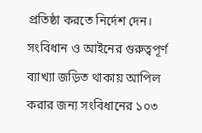প্রতিষ্ঠা করতে নির্দেশ দেন। সংবিধান ও আইনের গুরুত্বপূর্ণ ব্যাখ্যা জড়িত থাকায় আপিল করার জন্য সংবিধানের ১০৩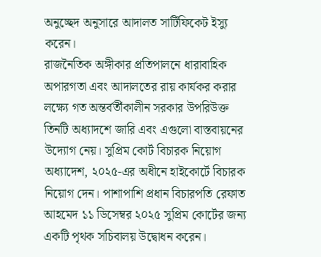অনুচ্ছেদ অনুসারে আদালত সার্টিফিকেট ইস্যু করেন।
রাজনৈতিক অঙ্গীকার প্রতিপালনে ধারাবাহিক অপারগতা এবং আদালতের রায় কার্যকর করার লক্ষ্যে গত অন্তর্বর্তীকালীন সরকার উপরিউক্ত তিনটি অধ্যাদশে জারি এবং এগুলো বাস্তবায়নের উদ্যোগ নেয়। সুপ্রিম কোর্ট বিচারক নিয়োগ অধ্যাদেশ, ২০২৫-এর অধীনে হাইকোর্টে বিচারক নিয়োগ দেন। পাশাপাশি প্রধান বিচারপতি রেফাত আহমেদ ১১ ডিসেম্বর ২০২৫ সুপ্রিম কোর্টের জন্য একটি পৃথক সচিবালয় উদ্বোধন করেন।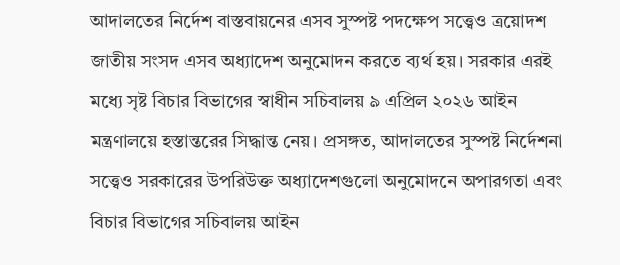আদালতের নির্দেশ বাস্তবায়নের এসব সুস্পষ্ট পদক্ষেপ সত্ত্বেও ত্রয়োদশ জাতীয় সংসদ এসব অধ্যাদেশ অনুমোদন করতে ব্যর্থ হয়। সরকার এরই মধ্যে সৃষ্ট বিচার বিভাগের স্বাধীন সচিবালয় ৯ এপ্রিল ২০২৬ আইন মন্ত্রণালয়ে হস্তান্তরের সিদ্ধান্ত নেয়। প্রসঙ্গত, আদালতের সুস্পষ্ট নির্দেশনা সত্ত্বেও সরকারের উপরিউক্ত অধ্যাদেশগুলো অনুমোদনে অপারগতা এবং বিচার বিভাগের সচিবালয় আইন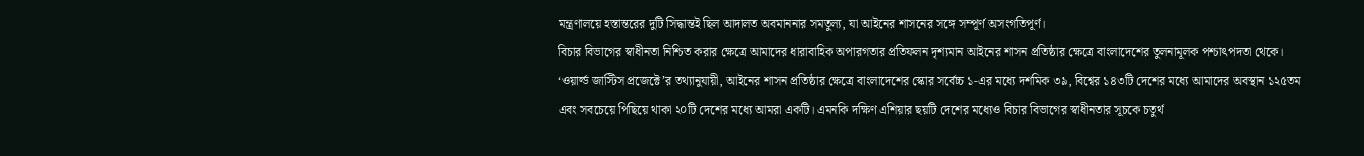মন্ত্রণালয়ে হস্তান্তরের দুটি সিদ্ধান্তই ছিল আদালত অবমাননার সমতুল্য, যা আইনের শাসনের সঙ্গে সম্পূর্ণ অসংগতিপূর্ণ।
বিচার বিভাগের স্বাধীনতা নিশ্চিত করার ক্ষেত্রে আমাদের ধারাবাহিক অপারগতার প্রতিফলন দৃশ্যমান আইনের শাসন প্রতিষ্ঠার ক্ষেত্রে বাংলাদেশের তুলনামূলক পশ্চাৎপদতা থেকে। ‘ওয়ার্ল্ড জাস্টিস প্রজেক্টে’র তথ্যানুযায়ী, আইনের শাসন প্রতিষ্ঠার ক্ষেত্রে বাংলাদেশের স্কোর সর্বেচ্চ ১-এর মধ্যে দশমিক ৩৯, বিশ্বের ১৪৩টি দেশের মধ্যে আমাদের অবস্থান ১২৫তম এবং সবচেয়ে পিছিয়ে থাকা ২০টি দেশের মধ্যে আমরা একটি। এমনকি দক্ষিণ এশিয়ার ছয়টি দেশের মধ্যেও বিচার বিভাগের স্বাধীনতার সূচকে চতুর্থ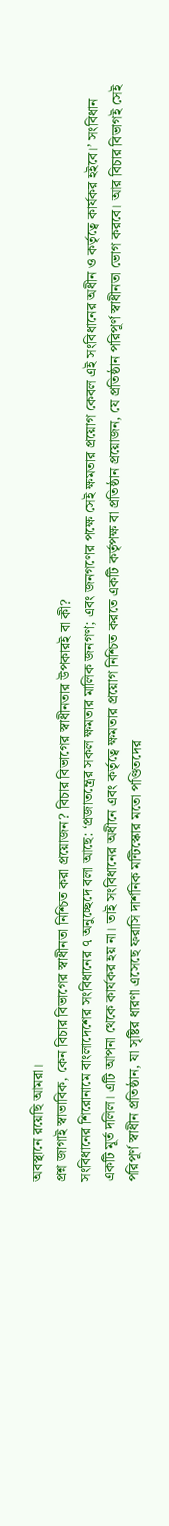অবস্থানে রয়েছি আমরা।
প্রশ্ন জাগাই স্বাভাবিক, কেন বিচার বিভাগের স্বাধীনতা নিশ্চিত করা প্রয়োজন? বিচার বিভাগের স্বাধীনতার উপকারই বা কী?
সংবিধানের শিরোনামে বাংলাদেশের সংবিধানের ৭ অনুচ্ছেদে বলা আছে: ‘প্রজাতন্ত্রের সকল ক্ষমতার মালিক জনগণ; এবং জনগণের পক্ষে সেই ক্ষমতার প্রয়োগ কেবল এই সংবিধানের অধীন ও কর্তৃত্বে কার্যকর হইবে।’ সংবিধান একটি মূর্ত দলিল। এটি আপনা থেকে কার্যকর হয় না। তাই সংবিধানের অধীনে এবং কর্তৃত্বে ক্ষমতার প্রয়োগ নিশ্চিত করতে একটি কর্তৃপক্ষ বা প্রতিষ্ঠান প্রয়োজন, যে প্রতিষ্ঠান পরিপূর্ণ স্বাধীনতা ভোগ করবে। আর বিচার বিভাগই সেই পরিপূর্ণ স্বাধীন প্রতিষ্ঠান, যা সৃষ্টির ধারণা এসেছে ফরাসি দার্শনিক মন্টিস্কোর মতো পণ্ডিতদের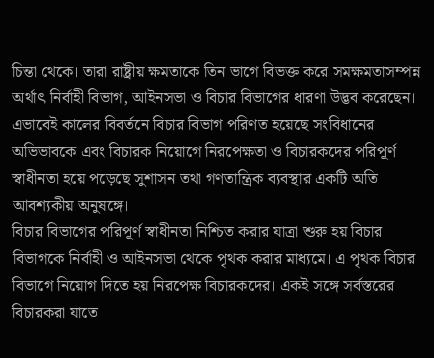চিন্তা থেকে। তারা রাষ্ট্রীয় ক্ষমতাকে তিন ভাগে বিভক্ত করে সমক্ষমতাসম্পন্ন অর্থাৎ নির্বাহী বিভাগ, আইনসভা ও বিচার বিভাগের ধারণা উদ্ভব করেছেন। এভাবেই কালের বিবর্তনে বিচার বিভাগ পরিণত হয়েছে সংবিধানের অভিভাবকে এবং বিচারক নিয়োগে নিরপেক্ষতা ও বিচারকদের পরিপূর্ণ স্বাধীনতা হয়ে পড়েছে সুশাসন তথা গণতান্ত্রিক ব্যবস্থার একটি অতি আবশ্যকীয় অনুষঙ্গে।
বিচার বিভাগের পরিপূর্ণ স্বাধীনতা নিশ্চিত করার যাত্রা শুরু হয় বিচার বিভাগকে নির্বাহী ও আইনসভা থেকে পৃথক করার মাধ্যমে। এ পৃথক বিচার বিভাগে নিয়োগ দিতে হয় নিরপেক্ষ বিচারকদের। একই সঙ্গে সর্বস্তরের বিচারকরা যাতে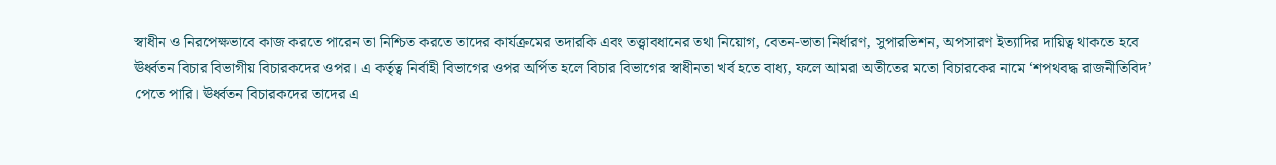স্বাধীন ও নিরপেক্ষভাবে কাজ করতে পারেন তা নিশ্চিত করতে তাদের কার্যক্রমের তদারকি এবং তত্ত্বাবধানের তথা নিয়োগ, বেতন-ভাতা নির্ধারণ, সুপারভিশন, অপসারণ ইত্যাদির দায়িত্ব থাকতে হবে ঊর্ধ্বতন বিচার বিভাগীয় বিচারকদের ওপর। এ কর্তৃত্ব নির্বাহী বিভাগের ওপর অর্পিত হলে বিচার বিভাগের স্বাধীনতা খর্ব হতে বাধ্য, ফলে আমরা অতীতের মতো বিচারকের নামে ‘শপথবদ্ধ রাজনীতিবিদ’ পেতে পারি। ঊর্ধ্বতন বিচারকদের তাদের এ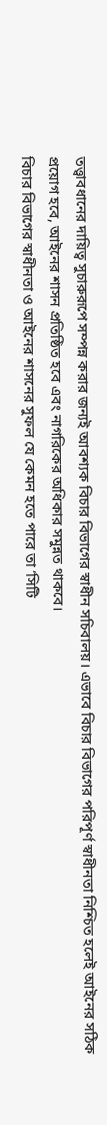তত্ত্বাবধানের দায়িত্ব সুচারুরূপে সম্পন্ন করার জন্যই আবশ্যক বিচার বিভাগের স্বাধীন সচিবালয়। এভাবে বিচার বিভাগের পরিপূর্ণ স্বাধীনতা নিশ্চিত হলেই আইনের সঠিক প্রয়োগ হবে, আইনের শাসন প্রতিষ্ঠিত হবে এবং নাগরিকের অধিকার সমুন্নত থাকবে।
বিচার বিভাগের স্বাধীনতা ও আইনের শাসনের সুফল যে কেমন হতে পারে তা ‘সিটি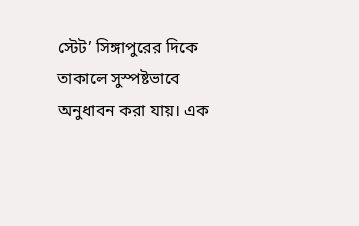স্টেট’ সিঙ্গাপুরের দিকে তাকালে সুস্পষ্টভাবে অনুধাবন করা যায়। এক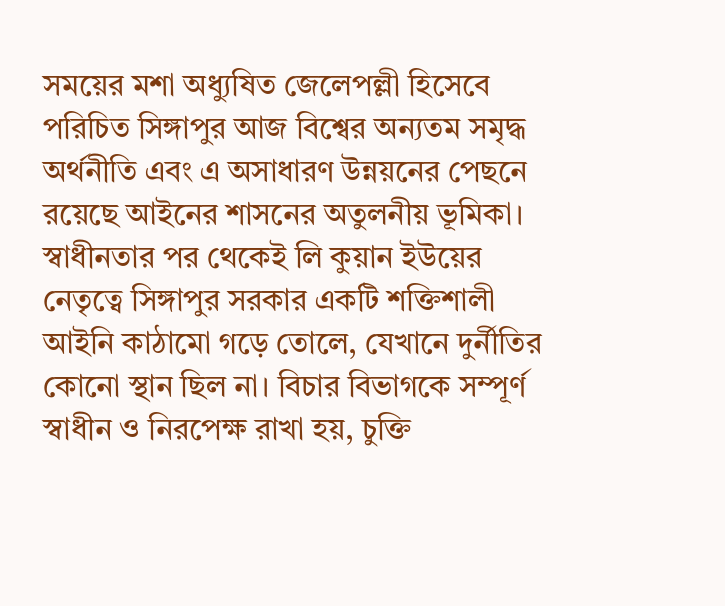সময়ের মশা অধ্যুষিত জেলেপল্লী হিসেবে পরিচিত সিঙ্গাপুর আজ বিশ্বের অন্যতম সমৃদ্ধ অর্থনীতি এবং এ অসাধারণ উন্নয়নের পেছনে রয়েছে আইনের শাসনের অতুলনীয় ভূমিকা। স্বাধীনতার পর থেকেই লি কুয়ান ইউয়ের নেতৃত্বে সিঙ্গাপুর সরকার একটি শক্তিশালী আইনি কাঠামো গড়ে তোলে, যেখানে দুর্নীতির কোনো স্থান ছিল না। বিচার বিভাগকে সম্পূর্ণ স্বাধীন ও নিরপেক্ষ রাখা হয়, চুক্তি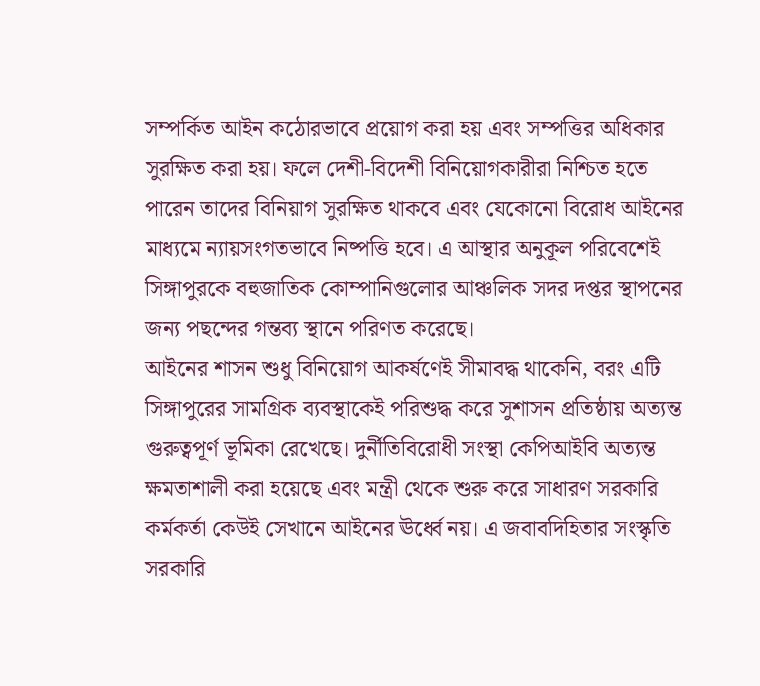সম্পর্কিত আইন কঠোরভাবে প্রয়োগ করা হয় এবং সম্পত্তির অধিকার সুরক্ষিত করা হয়। ফলে দেশী-বিদেশী বিনিয়োগকারীরা নিশ্চিত হতে পারেন তাদের বিনিয়াগ সুরক্ষিত থাকবে এবং যেকোনো বিরোধ আইনের মাধ্যমে ন্যায়সংগতভাবে নিষ্পত্তি হবে। এ আস্থার অনুকূল পরিবেশেই সিঙ্গাপুরকে বহুজাতিক কোম্পানিগুলোর আঞ্চলিক সদর দপ্তর স্থাপনের জন্য পছন্দের গন্তব্য স্থানে পরিণত করেছে।
আইনের শাসন শুধু বিনিয়োগ আকর্ষণেই সীমাবদ্ধ থাকেনি, বরং এটি সিঙ্গাপুরের সামগ্রিক ব্যবস্থাকেই পরিশুদ্ধ করে সুশাসন প্রতিষ্ঠায় অত্যন্ত গুরুত্বপূর্ণ ভূমিকা রেখেছে। দুর্নীতিবিরোধী সংস্থা কেপিআইবি অত্যন্ত ক্ষমতাশালী করা হয়েছে এবং মন্ত্রী থেকে শুরু করে সাধারণ সরকারি কর্মকর্তা কেউই সেখানে আইনের ঊর্ধ্বে নয়। এ জবাবদিহিতার সংস্কৃতি সরকারি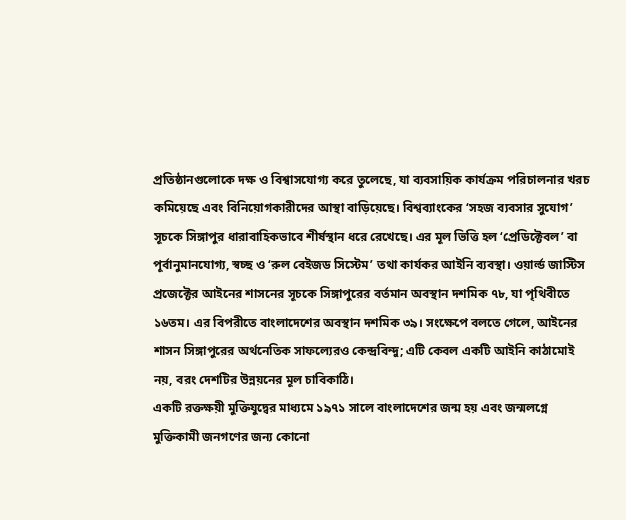প্রতিষ্ঠানগুলোকে দক্ষ ও বিশ্বাসযোগ্য করে তুলেছে, যা ব্যবসায়িক কার্যক্রম পরিচালনার খরচ কমিয়েছে এবং বিনিয়োগকারীদের আস্থা বাড়িয়েছে। বিশ্বব্যাংকের ‘সহজ ব্যবসার সুযোগ’ সূচকে সিঙ্গাপুর ধারাবাহিকভাবে শীর্ষস্থান ধরে রেখেছে। এর মূল ভিত্তি হল ‘প্রেডিক্টেবল’ বা পূর্বানুমানযোগ্য, স্বচ্ছ ও ‘রুল বেইজড সিস্টেম’ তথা কার্যকর আইনি ব্যবস্থা। ওয়ার্ল্ড জাস্টিস প্রজেক্টের আইনের শাসনের সূচকে সিঙ্গাপুরের বর্তমান অবস্থান দশমিক ৭৮, যা পৃথিবীতে ১৬তম। এর বিপরীতে বাংলাদেশের অবস্থান দশমিক ৩৯। সংক্ষেপে বলতে গেলে, আইনের শাসন সিঙ্গাপুরের অর্থনেতিক সাফল্যেরও কেন্দ্রবিন্দু; এটি কেবল একটি আইনি কাঠামোই নয়, বরং দেশটির উন্নয়নের মূল চাবিকাঠি।
একটি রক্তক্ষয়ী মুক্তিযুদ্বের মাধ্যমে ১৯৭১ সালে বাংলাদেশের জন্ম হয় এবং জন্মলগ্নে মুক্তিকামী জনগণের জন্য কোনো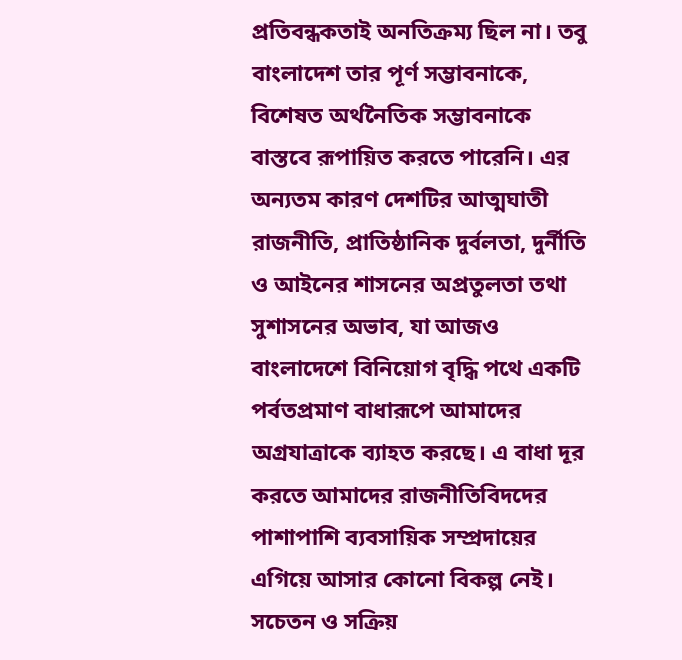প্রতিবন্ধকতাই অনতিক্রম্য ছিল না। তবু বাংলাদেশ তার পূর্ণ সম্ভাবনাকে, বিশেষত অর্থনৈতিক সম্ভাবনাকে বাস্তবে রূপায়িত করতে পারেনি। এর অন্যতম কারণ দেশটির আত্মঘাতী রাজনীতি, প্রাতিষ্ঠানিক দুর্বলতা, দুর্নীতি ও আইনের শাসনের অপ্রতুলতা তথা সুশাসনের অভাব, যা আজও বাংলাদেশে বিনিয়োগ বৃদ্ধি পথে একটি পর্বতপ্রমাণ বাধারূপে আমাদের অগ্রযাত্রাকে ব্যাহত করছে। এ বাধা দূর করতে আমাদের রাজনীতিবিদদের পাশাপাশি ব্যবসায়িক সম্প্রদায়ের এগিয়ে আসার কোনো বিকল্প নেই। সচেতন ও সক্রিয়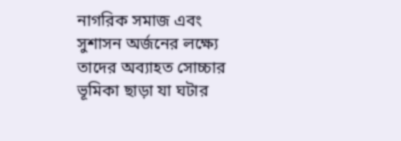নাগরিক সমাজ এবং সুশাসন অর্জনের লক্ষ্যে তাদের অব্যাহত সোচ্চার ভূমিকা ছাড়া যা ঘটার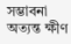সম্ভাবনা অত্যন্ত ক্ষীণ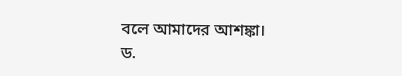বলে আমাদের আশঙ্কা।
ড.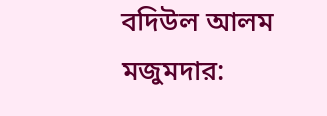বদিউল আলম মজুমদার: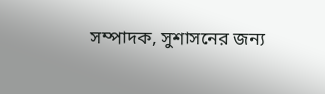সম্পাদক, সুশাসনের জন্য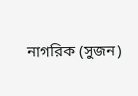নাগরিক (সুজন)